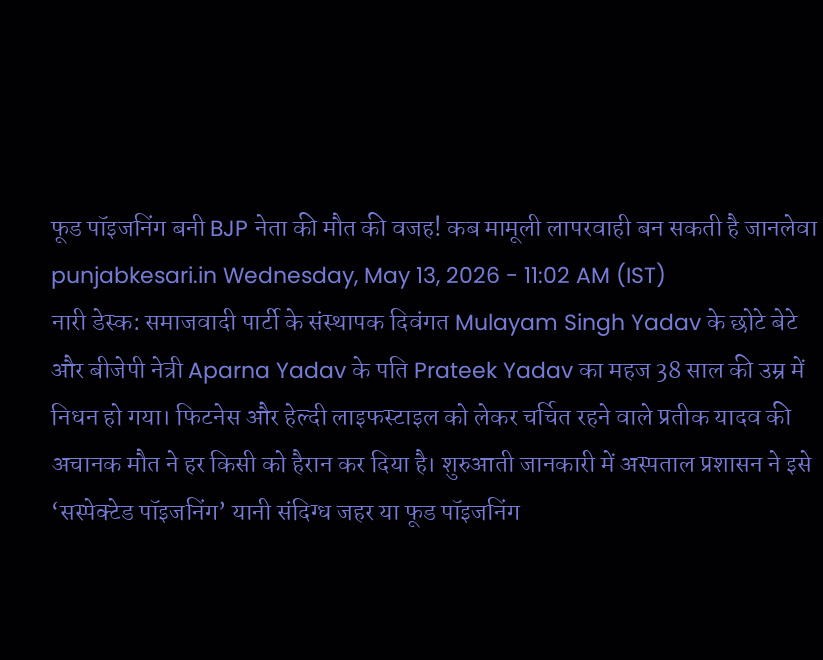फूड पॉइजनिंग बनी BJP नेता की मौत की वजह! कब मामूली लापरवाही बन सकती है जानलेवा
punjabkesari.in Wednesday, May 13, 2026 - 11:02 AM (IST)
नारी डेस्क: समाजवादी पार्टी के संस्थापक दिवंगत Mulayam Singh Yadav के छोटे बेटे और बीजेपी नेत्री Aparna Yadav के पति Prateek Yadav का महज 38 साल की उम्र में निधन हो गया। फिटनेस और हेल्दी लाइफस्टाइल को लेकर चर्चित रहने वाले प्रतीक यादव की अचानक मौत ने हर किसी को हैरान कर दिया है। शुरुआती जानकारी में अस्पताल प्रशासन ने इसे ‘सस्पेक्टेड पॉइजनिंग’ यानी संदिग्ध जहर या फूड पॉइजनिंग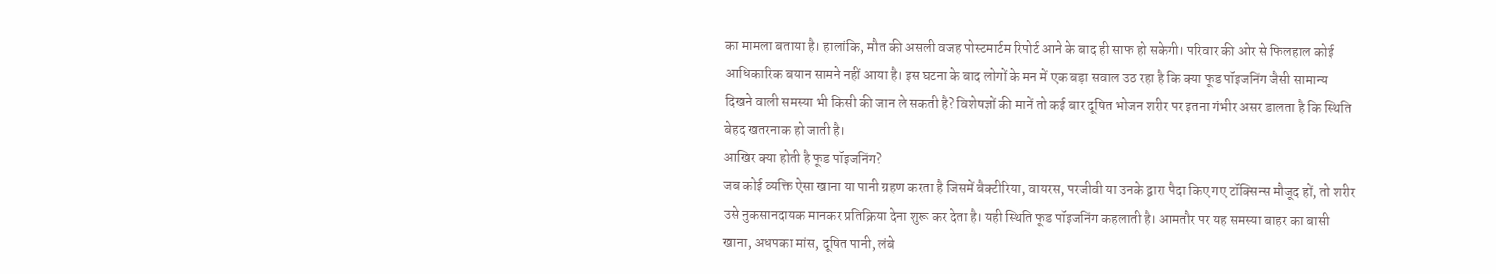का मामला बताया है। हालांकि, मौत की असली वजह पोस्टमार्टम रिपोर्ट आने के बाद ही साफ हो सकेगी। परिवार की ओर से फिलहाल कोई आधिकारिक बयान सामने नहीं आया है। इस घटना के बाद लोगों के मन में एक बड़ा सवाल उठ रहा है कि क्या फूड पॉइजनिंग जैसी सामान्य दिखने वाली समस्या भी किसी की जान ले सकती है? विशेषज्ञों की मानें तो कई बार दूषित भोजन शरीर पर इतना गंभीर असर डालता है कि स्थिति बेहद खतरनाक हो जाती है।
आखिर क्या होती है फूड पॉइजनिंग?
जब कोई व्यक्ति ऐसा खाना या पानी ग्रहण करता है जिसमें बैक्टीरिया, वायरस, परजीवी या उनके द्वारा पैदा किए गए टॉक्सिन्स मौजूद हों, तो शरीर उसे नुकसानदायक मानकर प्रतिक्रिया देना शुरू कर देता है। यही स्थिति फूड पॉइजनिंग कहलाती है। आमतौर पर यह समस्या बाहर का बासी खाना, अधपका मांस, दूषित पानी, लंबे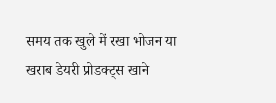समय तक खुले में रखा भोजन या खराब डेयरी प्रोडक्ट्स खाने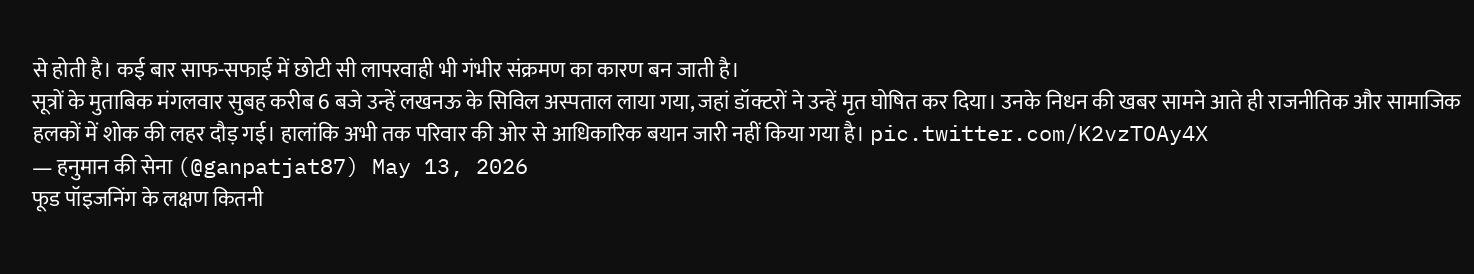से होती है। कई बार साफ-सफाई में छोटी सी लापरवाही भी गंभीर संक्रमण का कारण बन जाती है।
सूत्रों के मुताबिक मंगलवार सुबह करीब 6 बजे उन्हें लखनऊ के सिविल अस्पताल लाया गया, जहां डॉक्टरों ने उन्हें मृत घोषित कर दिया। उनके निधन की खबर सामने आते ही राजनीतिक और सामाजिक हलकों में शोक की लहर दौड़ गई। हालांकि अभी तक परिवार की ओर से आधिकारिक बयान जारी नहीं किया गया है। pic.twitter.com/K2vzTOAy4X
— हनुमान की सेना (@ganpatjat87) May 13, 2026
फूड पॉइजनिंग के लक्षण कितनी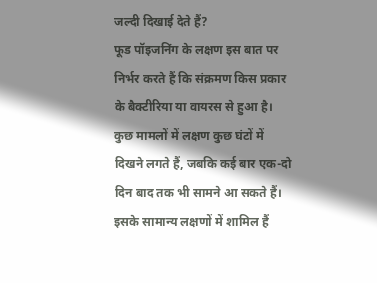जल्दी दिखाई देते हैं?
फूड पॉइजनिंग के लक्षण इस बात पर निर्भर करते हैं कि संक्रमण किस प्रकार के बैक्टीरिया या वायरस से हुआ है। कुछ मामलों में लक्षण कुछ घंटों में दिखने लगते हैं, जबकि कई बार एक-दो दिन बाद तक भी सामने आ सकते हैं।
इसके सामान्य लक्षणों में शामिल हैं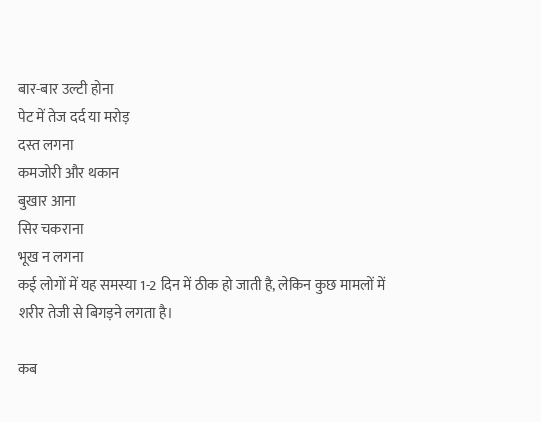बार-बार उल्टी होना
पेट में तेज दर्द या मरोड़
दस्त लगना
कमजोरी और थकान
बुखार आना
सिर चकराना
भूख न लगना
कई लोगों में यह समस्या 1-2 दिन में ठीक हो जाती है, लेकिन कुछ मामलों में शरीर तेजी से बिगड़ने लगता है।

कब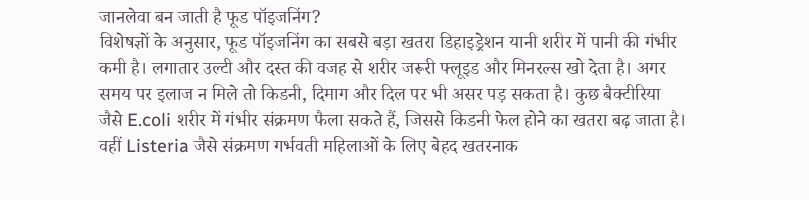जानलेवा बन जाती है फूड पॉइजनिंग?
विशेषज्ञों के अनुसार, फूड पॉइजनिंग का सबसे बड़ा खतरा डिहाइड्रेशन यानी शरीर में पानी की गंभीर कमी है। लगातार उल्टी और दस्त की वजह से शरीर जरूरी फ्लूइड और मिनरल्स खो देता है। अगर समय पर इलाज न मिले तो किडनी, दिमाग और दिल पर भी असर पड़ सकता है। कुछ बैक्टीरिया जैसे E.coli शरीर में गंभीर संक्रमण फैला सकते हैं, जिससे किडनी फेल होने का खतरा बढ़ जाता है। वहीं Listeria जैसे संक्रमण गर्भवती महिलाओं के लिए बेहद खतरनाक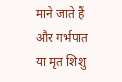माने जाते हैं और गर्भपात या मृत शिशु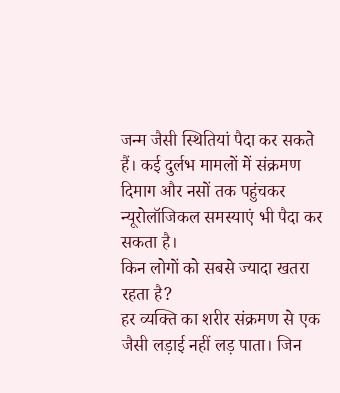जन्म जैसी स्थितियां पैदा कर सकते हैं। कई दुर्लभ मामलों में संक्रमण दिमाग और नसों तक पहुंचकर न्यूरोलॉजिकल समस्याएं भी पैदा कर सकता है।
किन लोगों को सबसे ज्यादा खतरा रहता है?
हर व्यक्ति का शरीर संक्रमण से एक जैसी लड़ाई नहीं लड़ पाता। जिन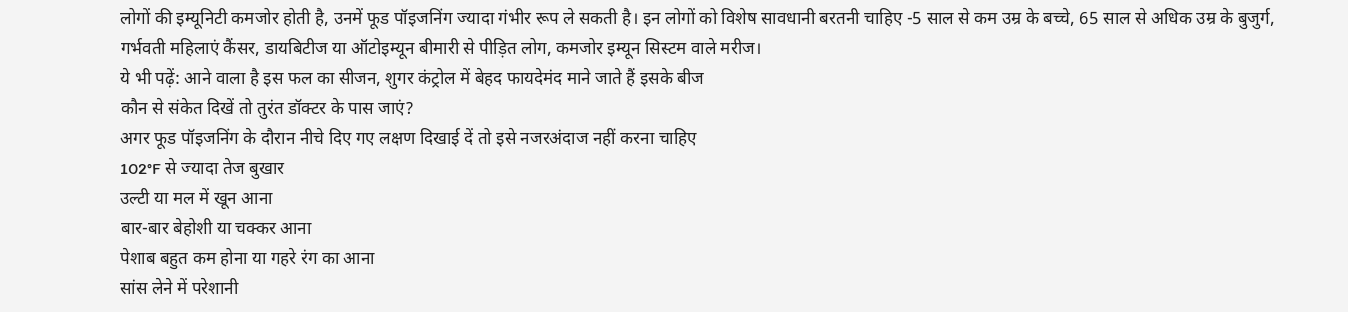लोगों की इम्यूनिटी कमजोर होती है, उनमें फूड पॉइजनिंग ज्यादा गंभीर रूप ले सकती है। इन लोगों को विशेष सावधानी बरतनी चाहिए -5 साल से कम उम्र के बच्चे, 65 साल से अधिक उम्र के बुजुर्ग, गर्भवती महिलाएं कैंसर, डायबिटीज या ऑटोइम्यून बीमारी से पीड़ित लोग, कमजोर इम्यून सिस्टम वाले मरीज।
ये भी पढ़ें: आने वाला है इस फल का सीजन, शुगर कंट्रोल में बेहद फायदेमंद माने जाते हैं इसके बीज
कौन से संकेत दिखें तो तुरंत डॉक्टर के पास जाएं?
अगर फूड पॉइजनिंग के दौरान नीचे दिए गए लक्षण दिखाई दें तो इसे नजरअंदाज नहीं करना चाहिए
102°F से ज्यादा तेज बुखार
उल्टी या मल में खून आना
बार-बार बेहोशी या चक्कर आना
पेशाब बहुत कम होना या गहरे रंग का आना
सांस लेने में परेशानी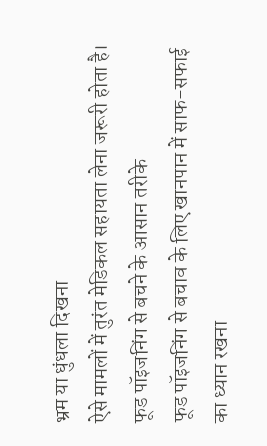भ्रम या धुंधला दिखना
ऐसे मामलों में तुरंत मेडिकल सहायता लेना जरूरी होता है।
फूड पॉइजनिंग से बचने के आसान तरीके
फूड पॉइजनिंग से बचाव के लिए खानपान में साफ-सफाई का ध्यान रखना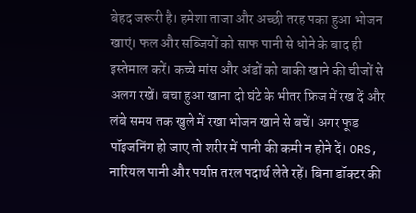बेहद जरूरी है। हमेशा ताजा और अच्छी तरह पका हुआ भोजन खाएं। फल और सब्जियों को साफ पानी से धोने के बाद ही इस्तेमाल करें। कच्चे मांस और अंडों को बाकी खाने की चीजों से अलग रखें। बचा हुआ खाना दो घंटे के भीतर फ्रिज में रख दें और लंबे समय तक खुले में रखा भोजन खाने से बचें। अगर फूड पॉइजनिंग हो जाए तो शरीर में पानी की कमी न होने दें। ORS, नारियल पानी और पर्याप्त तरल पदार्थ लेते रहें। बिना डॉक्टर की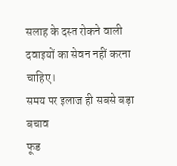सलाह के दस्त रोकने वाली दवाइयों का सेवन नहीं करना चाहिए।
समय पर इलाज ही सबसे बड़ा बचाव
फूड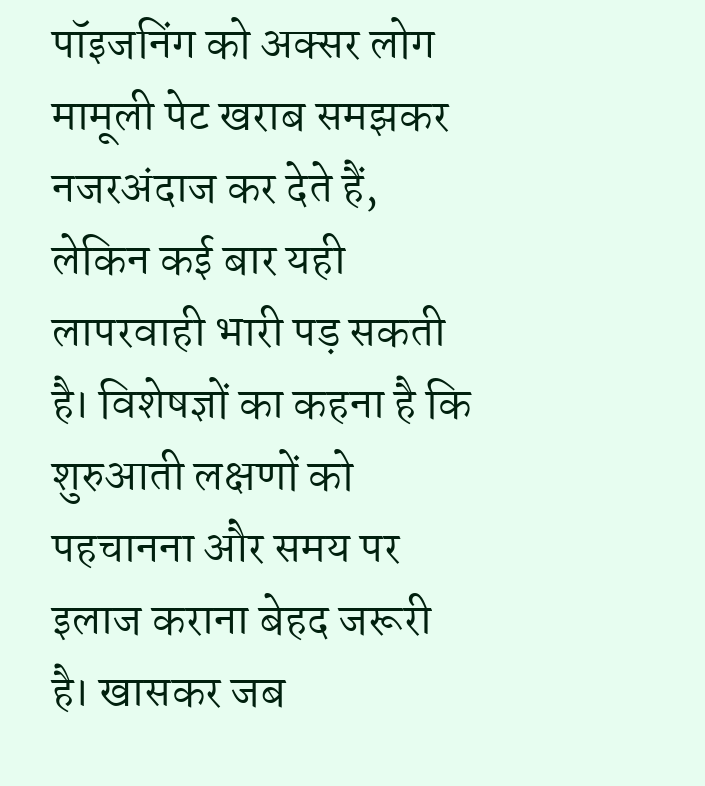पॉइजनिंग को अक्सर लोग मामूली पेट खराब समझकर नजरअंदाज कर देते हैं, लेकिन कई बार यही लापरवाही भारी पड़ सकती है। विशेषज्ञों का कहना है कि शुरुआती लक्षणों को पहचानना और समय पर इलाज कराना बेहद जरूरी है। खासकर जब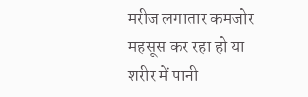मरीज लगातार कमजोर महसूस कर रहा हो या शरीर में पानी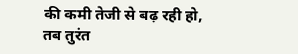की कमी तेजी से बढ़ रही हो, तब तुरंत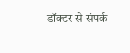डॉक्टर से संपर्क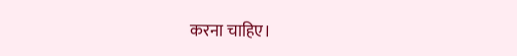करना चाहिए।